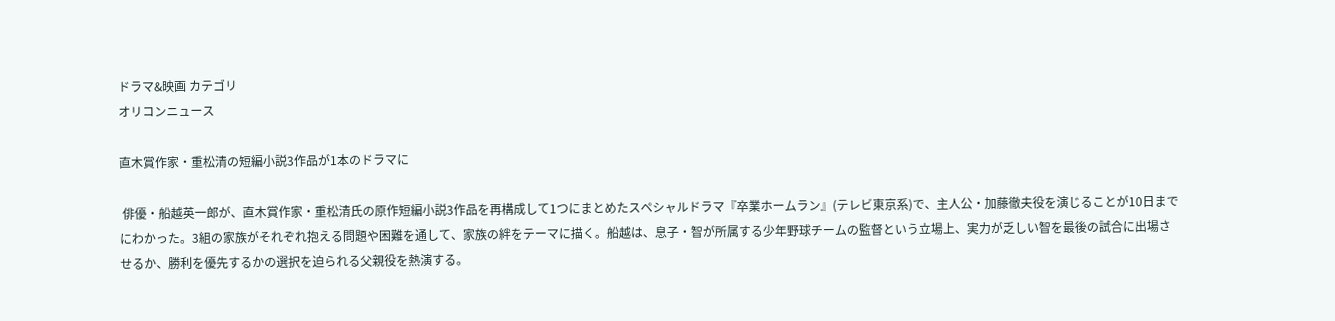ドラマ&映画 カテゴリ
オリコンニュース

直木賞作家・重松清の短編小説3作品が1本のドラマに

 俳優・船越英一郎が、直木賞作家・重松清氏の原作短編小説3作品を再構成して1つにまとめたスペシャルドラマ『卒業ホームラン』(テレビ東京系)で、主人公・加藤徹夫役を演じることが10日までにわかった。3組の家族がそれぞれ抱える問題や困難を通して、家族の絆をテーマに描く。船越は、息子・智が所属する少年野球チームの監督という立場上、実力が乏しい智を最後の試合に出場させるか、勝利を優先するかの選択を迫られる父親役を熱演する。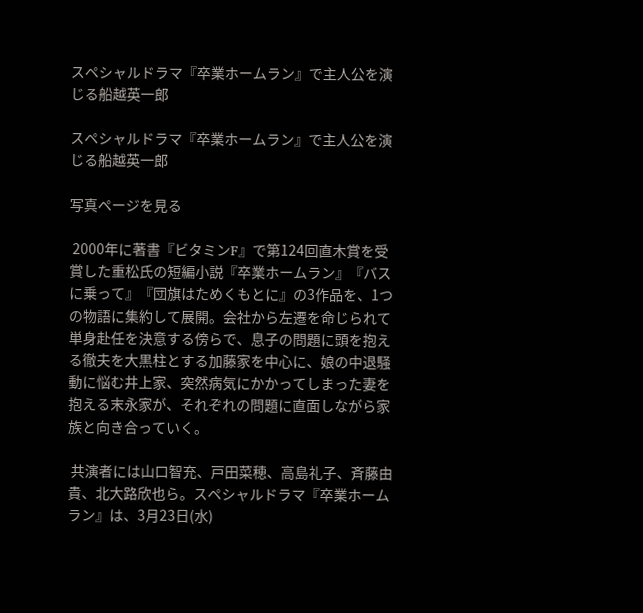スペシャルドラマ『卒業ホームラン』で主人公を演じる船越英一郎

スペシャルドラマ『卒業ホームラン』で主人公を演じる船越英一郎

写真ページを見る

 2000年に著書『ビタミンF』で第124回直木賞を受賞した重松氏の短編小説『卒業ホームラン』『バスに乗って』『団旗はためくもとに』の3作品を、1つの物語に集約して展開。会社から左遷を命じられて単身赴任を決意する傍らで、息子の問題に頭を抱える徹夫を大黒柱とする加藤家を中心に、娘の中退騒動に悩む井上家、突然病気にかかってしまった妻を抱える末永家が、それぞれの問題に直面しながら家族と向き合っていく。

 共演者には山口智充、戸田菜穂、高島礼子、斉藤由貴、北大路欣也ら。スペシャルドラマ『卒業ホームラン』は、3月23日(水)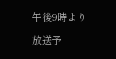午後9時より放送予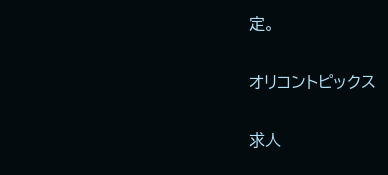定。

オリコントピックス

求人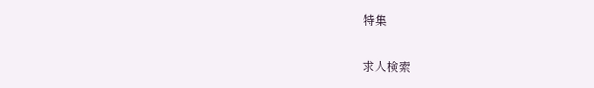特集

求人検索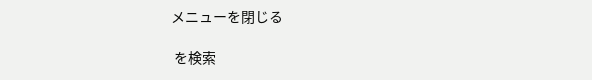メニューを閉じる

 を検索